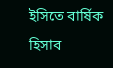ইসিতে বার্ষিক হিসাব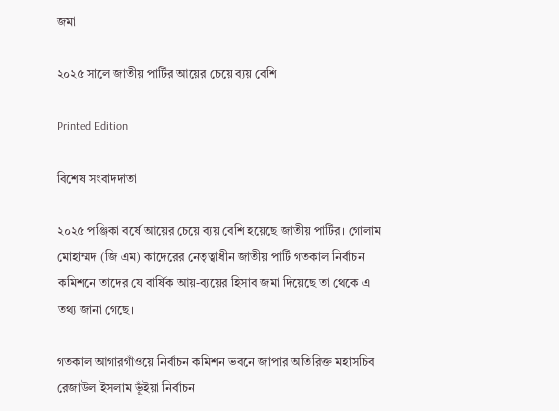জমা

২০২৫ সালে জাতীয় পার্টির আয়ের চেয়ে ব্যয় বেশি

Printed Edition

বিশেষ সংবাদদাতা

২০২৫ পঞ্জিকা বর্ষে আয়ের চেয়ে ব্যয় বেশি হয়েছে জাতীয় পার্টির। গোলাম মোহাম্মদ (জি এম) কাদেরের নেতৃত্বাধীন জাতীয় পার্টি গতকাল নির্বাচন কমিশনে তাদের যে বার্ষিক আয়-ব্যয়ের হিসাব জমা দিয়েছে তা থেকে এ তথ্য জানা গেছে।

গতকাল আগারগাঁওয়ে নির্বাচন কমিশন ভবনে জাপার অতিরিক্ত মহাসচিব রেজাউল ইসলাম ভূঁইয়া নির্বাচন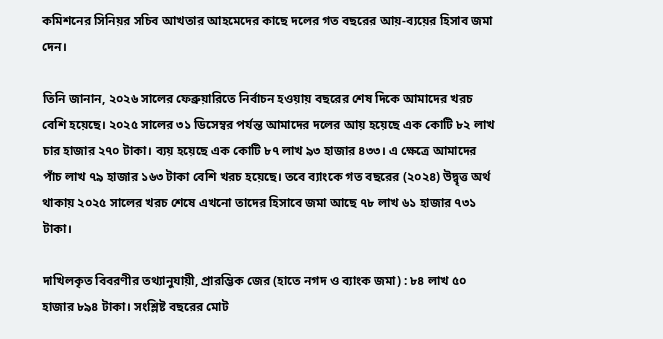কমিশনের সিনিয়র সচিব আখতার আহমেদের কাছে দলের গত বছরের আয়-ব্যয়ের হিসাব জমা দেন।

তিনি জানান, ২০২৬ সালের ফেব্রুয়ারিতে নির্বাচন হওয়ায় বছরের শেষ দিকে আমাদের খরচ বেশি হয়েছে। ২০২৫ সালের ৩১ ডিসেম্বর পর্যন্ত আমাদের দলের আয় হয়েছে এক কোটি ৮২ লাখ চার হাজার ২৭০ টাকা। ব্যয় হয়েছে এক কোটি ৮৭ লাখ ৯৩ হাজার ৪৩৩। এ ক্ষেত্রে আমাদের পাঁচ লাখ ৭৯ হাজার ১৬৩ টাকা বেশি খরচ হয়েছে। তবে ব্যাংকে গত বছরের (২০২৪) উদ্বৃত্ত অর্থ থাকায় ২০২৫ সালের খরচ শেষে এখনো তাদের হিসাবে জমা আছে ৭৮ লাখ ৬১ হাজার ৭৩১ টাকা।

দাখিলকৃত বিবরণীর তথ্যানুযায়ী, প্রারম্ভিক জের (হাতে নগদ ও ব্যাংক জমা) : ৮৪ লাখ ৫০ হাজার ৮৯৪ টাকা। সংশ্লিষ্ট বছরের মোট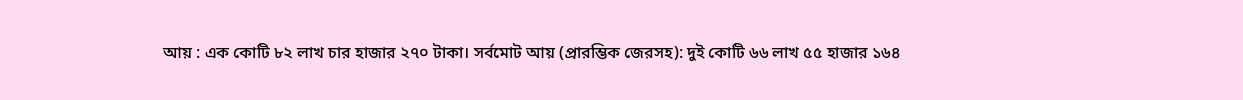আয় : এক কোটি ৮২ লাখ চার হাজার ২৭০ টাকা। সর্বমোট আয় (প্রারম্ভিক জেরসহ): দুই কোটি ৬৬ লাখ ৫৫ হাজার ১৬৪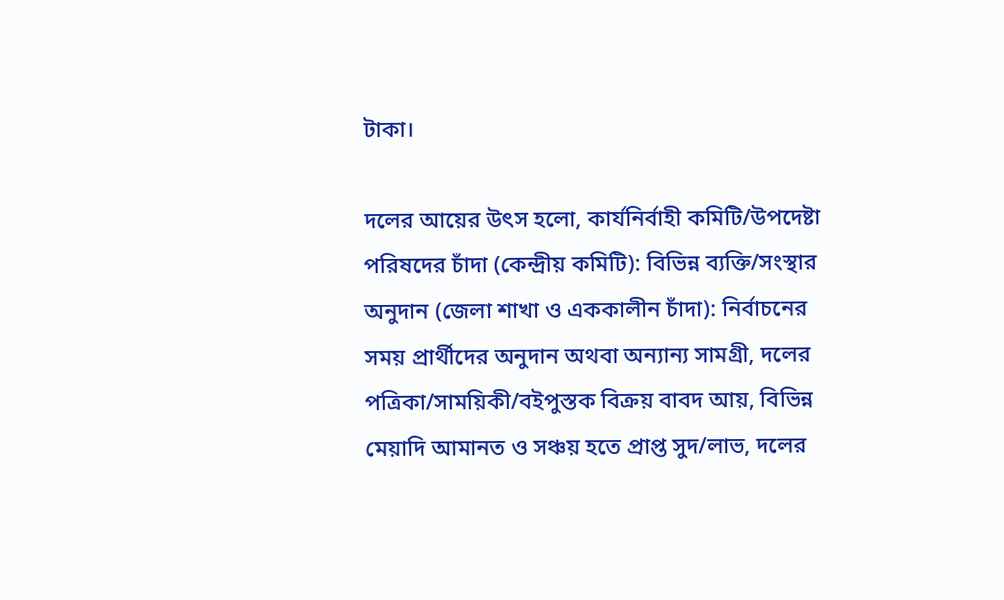টাকা।

দলের আয়ের উৎস হলো, কার্যনির্বাহী কমিটি/উপদেষ্টা পরিষদের চাঁদা (কেন্দ্রীয় কমিটি): বিভিন্ন ব্যক্তি/সংস্থার অনুদান (জেলা শাখা ও এককালীন চাঁদা): নির্বাচনের সময় প্রার্থীদের অনুদান অথবা অন্যান্য সামগ্রী, দলের পত্রিকা/সাময়িকী/বইপুস্তক বিক্রয় বাবদ আয়, বিভিন্ন মেয়াদি আমানত ও সঞ্চয় হতে প্রাপ্ত সুদ/লাভ, দলের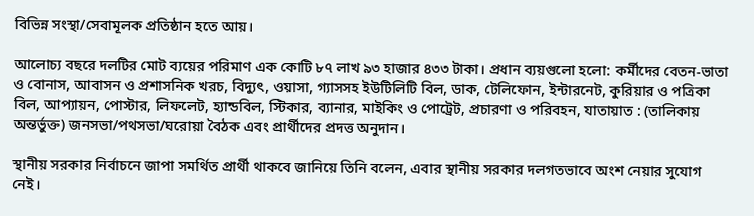বিভিন্ন সংস্থা/সেবামূলক প্রতিষ্ঠান হতে আয়।

আলোচ্য বছরে দলটির মোট ব্যয়ের পরিমাণ এক কোটি ৮৭ লাখ ৯৩ হাজার ৪৩৩ টাকা। প্রধান ব্যয়গুলো হলো: কর্মীদের বেতন-ভাতা ও বোনাস, আবাসন ও প্রশাসনিক খরচ, বিদ্যুৎ, ওয়াসা, গ্যাসসহ ইউটিলিটি বিল, ডাক, টেলিফোন, ইন্টারনেট, কুরিয়ার ও পত্রিকা বিল, আপ্যায়ন, পোস্টার, লিফলেট, হ্যান্ডবিল, স্টিকার, ব্যানার, মাইকিং ও পোট্রেট, প্রচারণা ও পরিবহন, যাতায়াত : (তালিকায় অন্তর্ভুক্ত) জনসভা/পথসভা/ঘরোয়া বৈঠক এবং প্রার্থীদের প্রদত্ত অনুদান।

স্থানীয় সরকার নির্বাচনে জাপা সমর্থিত প্রার্থী থাকবে জানিয়ে তিনি বলেন, এবার স্থানীয় সরকার দলগতভাবে অংশ নেয়ার সুযোগ নেই।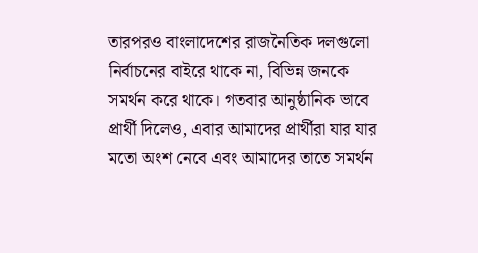তারপরও বাংলাদেশের রাজনৈতিক দলগুলো নির্বাচনের বাইরে থাকে না, বিভিন্ন জনকে সমর্থন করে থাকে। গতবার আনুষ্ঠানিক ভাবে প্রার্থী দিলেও, এবার আমাদের প্রার্থীরা যার যার মতো অংশ নেবে এবং আমাদের তাতে সমর্থন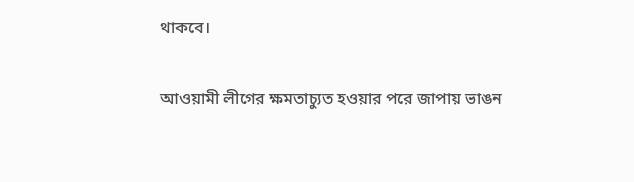থাকবে।

আওয়ামী লীগের ক্ষমতাচ্যুত হওয়ার পরে জাপায় ভাঙন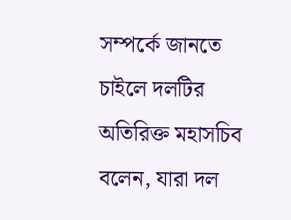সম্পর্কে জানতে চাইলে দলটির অতিরিক্ত মহাসচিব বলেন, যারা দল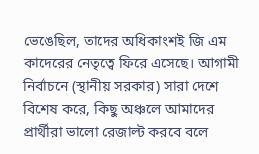ভেঙেছিল, তাদের অধিকাংশই জি এম কাদেরের নেতৃত্বে ফিরে এসেছে। আগামী নির্বাচনে (স্থানীয় সরকার) সারা দেশে বিশেষ করে, কিছু অঞ্চলে আমাদের প্রার্থীরা ভালো রেজাল্ট করবে বলে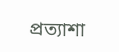প্রত্যাশা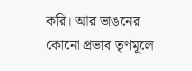করি। আর ভাঙনের কোনো প্রভাব তৃণমূলে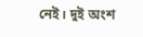নেই। দুই অংশ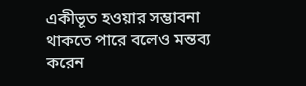একীভূত হওয়ার সম্ভাবনা থাকতে পারে বলেও মন্তব্য করেন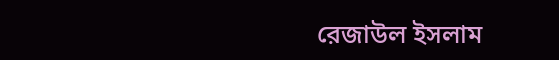রেজাউল ইসলাম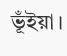ভূঁইয়া।